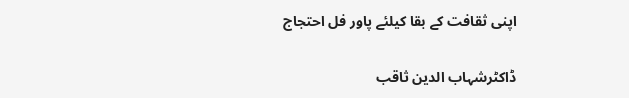اپنی ثقافت کے بقا کیلئے پاور فل احتجاج

ڈاکٹرشہاب الدین ثاقب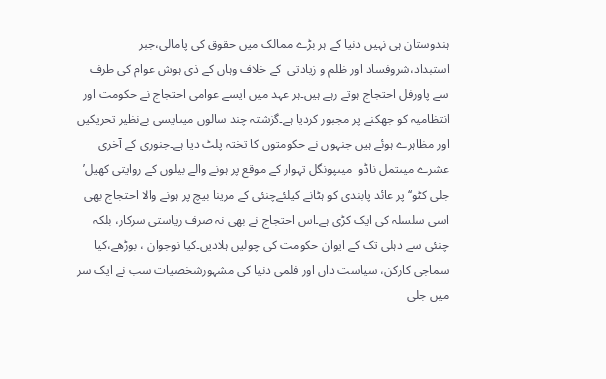ہندوستان ہی نہیں دنیا کے ہر بڑے ممالک میں حقوق کی پامالی،جبر استبداد،شروفساد اور ظلم و زیادتی  کے خلاف وہاں کے ذی ہوش عوام کی طرف سے پاورفل احتجاج ہوتے رہے ہیں۔ہر عہد میں ایسے عوامی احتجاج نے حکومت اور انتظامیہ کو جھکنے پر مجبور کردیا ہے۔گزشتہ چند سالوں میںایسی بےنظیر تحریکیں اور مظاہرے ہوئے ہیں جنہوں نے حکومتوں کا تختہ پلٹ دیا ہے۔جنوری کے آخری عشرے میںتمل ناڈو  میںپونگل تہوار کے موقع پر ہونے والے بیلوں کے روایتی کھیل’ جلی کٹو‘‘پر عائد پابندی کو ہٹانے کیلئےچنئی کے مرینا بیچ پر ہونے والا احتجاج بھی اسی سلسلہ کی ایک کڑی ہے۔اس احتجاج نے بھی نہ صرف ریاستی سرکار، بلکہ چنئی سے دہلی تک کے ایوان حکومت کی چولیں ہلادیں۔کیا نوجوان ، بوڑھے،کیا سماجی کارکن، سیاست داں اور فلمی دنیا کی مشہورشخصیات سب نے ایک سر میں جلی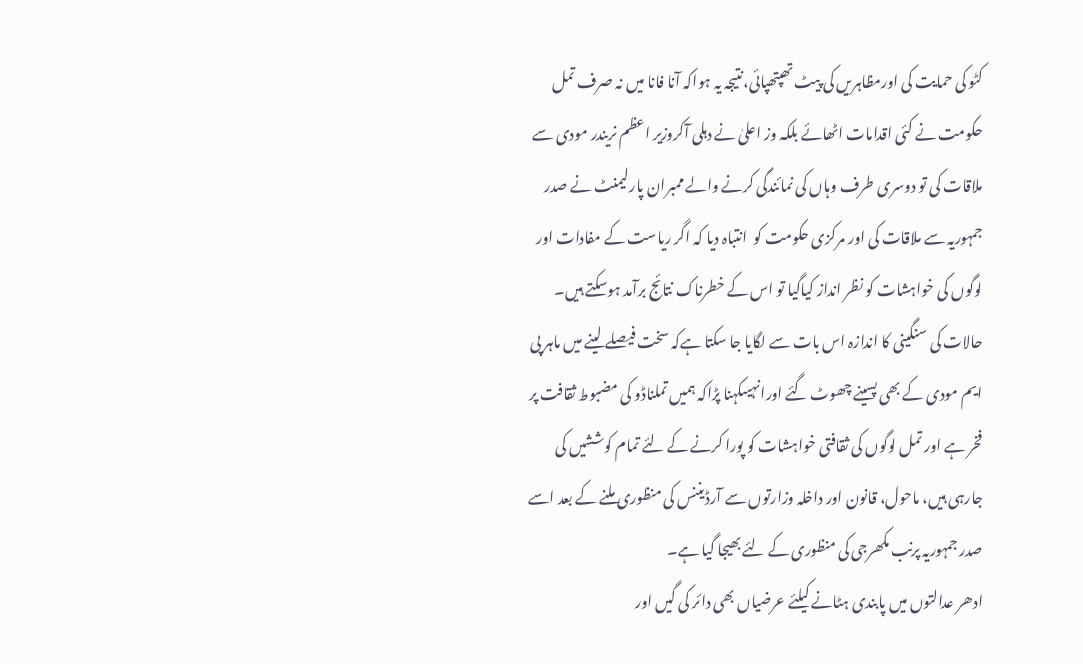کٹو کی حمایت کی اورمظاہریں کی پیٹ تھپتھپائی،نتیجہ یہ ہواکہ آنا فانا میں نہ صرف تمل حکومت نے کئی اقدامات اٹھائے بلکہ وز اعلیٰ نے دہلی آکروزیر اعظم نریندر مودی سے ملاقات کی تو دوسری طرف وہاں کی نمائندگی کرنے والے ممبران پارلیمنٹ نے صدر جمہوریہ سے ملاقات کی اور مرکزی حکومت کو  انتباہ دیا کہ اگر ریاست کے مفادات اور لوگوں کی خواہشات کو نظر انداز کیاگیا تو اس کے خطرناک نتائج برآمد ہوسکتے ہیں۔
حالات کی سنگینی کا اندازہ اس بات سے لگایا جا سکتا ہےکہ سخت فیصلے لینے میں ماہر پی ایم مودی کے بھی پسینے چھوٹ گئے اورانہیںکہنا پڑاکہ ہمیں تملناڈو کی مضبوط ثقافت پر فخر ہے اور تمل لوگوں کی ثقافتی خواہشات کو پورا کرنے کے لئے تمام کوششیں کی جارہی ہیں، ماحول، قانون اور داخلہ وزارتوں سے آرڈیننس کی منظوری ملنے کے بعد اسے صدر جمہوریہ پرنب مکھرجی کی منظوری کے لئے بھیجا گیا ہے۔
ادھر عدالتوں میں پابندی ہٹانے کیلئے عرضیاں بھی دائر کی گیں اور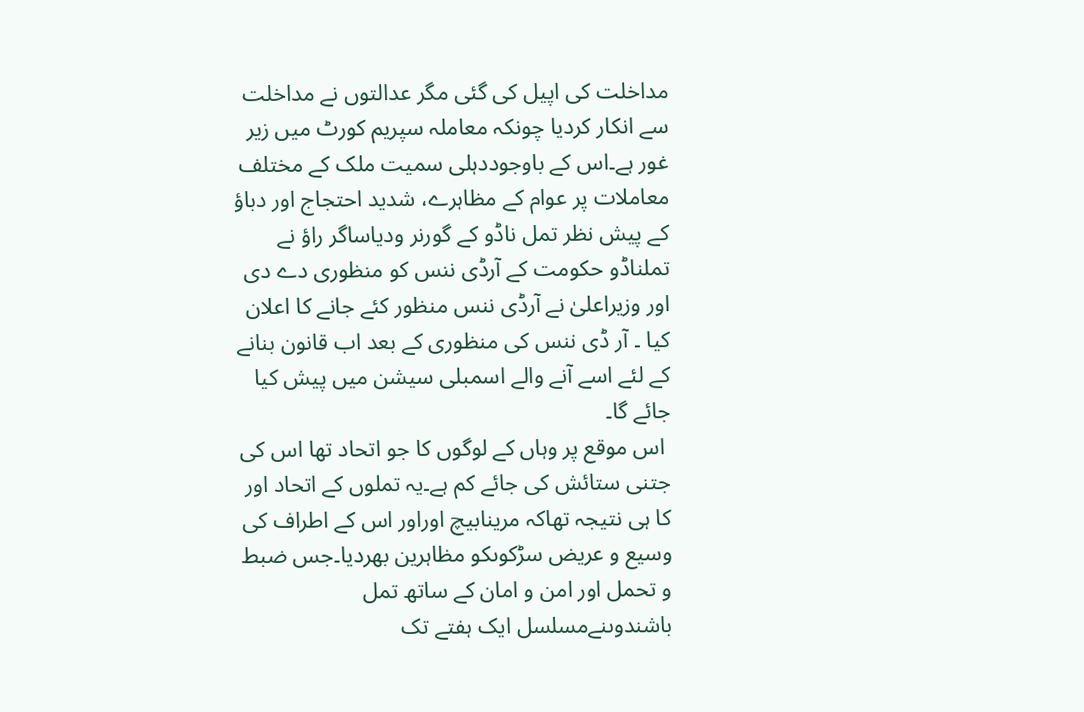مداخلت کی اپیل کی گئی مگر عدالتوں نے مداخلت سے انکار کردیا چونکہ معاملہ سپریم کورٹ میں زیر غور ہے۔اس کے باوجوددہلی سمیت ملک کے مختلف معاملات پر عوام کے مظاہرے، شدید احتجاج اور دباؤ کے پیش نظر تمل ناڈو کے گورنر ودیاساگر راؤ نے تملناڈو حکومت کے آرڈی ننس کو منظوری دے دی اور وزیراعلیٰ نے آرڈی ننس منظور کئے جانے کا اعلان کیا ۔ آر ڈی ننس کی منظوری کے بعد اب قانون بنانے کے لئے اسے آنے والے اسمبلی سیشن میں پیش کیا جائے گا۔
 اس موقع پر وہاں کے لوگوں کا جو اتحاد تھا اس کی جتنی ستائش کی جائے کم ہے۔یہ تملوں کے اتحاد اور کا ہی نتیجہ تھاکہ مرینابیچ اوراور اس کے اطراف کی وسیع و عریض سڑکوںکو مظاہرین بھردیا۔جس ضبط و تحمل اور امن و امان کے ساتھ تمل باشندوںنےمسلسل ایک ہفتے تک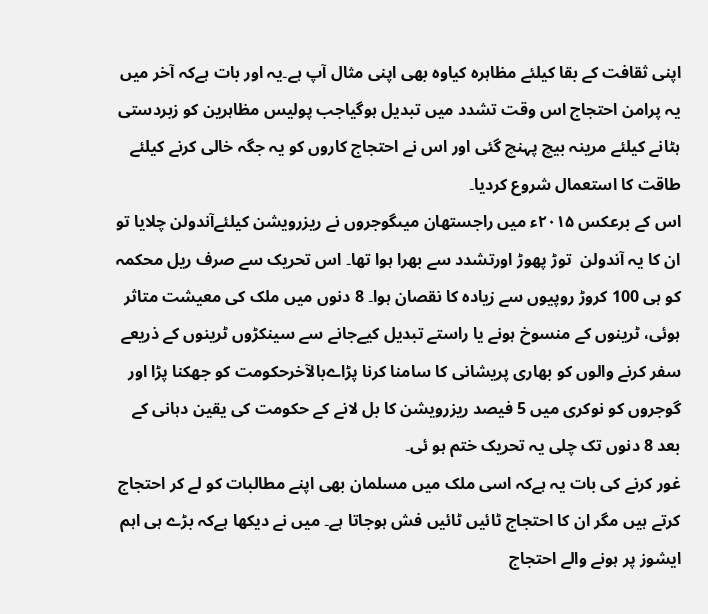اپنی ثقافت کے بقا کیلئے مظاہرہ کیاوہ بھی اپنی مثال آپ ہے۔یہ اور بات ہےکہ آخر میں یہ پرامن احتجاج اس وقت تشدد میں تبدیل ہوگیاجب پولیس مظاہرین کو زبردستی ہٹانے کیلئے مرینہ بیچ پہنچ گئی اور اس نے احتجاج کاروں کو یہ جگہ خالی کرنے کیلئے طاقت کا استعمال شروع کردیا۔
اس کے برعکس ۲۰۱۵ء میں راجستھان میںگوجروں نے ریزرویشن کیلئےآندولن چلایا تو ان کا یہ آندولن  توڑ پھوڑ اورتشدد سے بھرا ہوا تھا۔ اس تحریک سے صرف ریل محکمہ کو ہی 100 کروڑ روپیوں سے زیادہ کا نقصان ہوا۔ 8 دنوں میں ملک کی معیشت متاثر ہوئی، ٹرینوں کے منسوخ ہونے یا راستے تبدیل کیےجانے سے سینکڑوں ٹرینوں کے ذریعے سفر کرنے والوں کو بھاری پریشانی کا سامنا کرنا پڑاےبالآخرحکومت کو جھکنا پڑا اور گوجروں کو نوکری میں 5 فیصد ریزرویشن کا بل لانے کے حکومت کی یقین دہانی کے بعد 8 دنوں تک چلی یہ تحریک ختم ہو ئی۔
غور کرنے کی بات یہ ہےکہ اسی ملک میں مسلمان بھی اپنے مطالبات کو لے کر احتجاج کرتے ہیں مگر ان کا احتجاج ٹائیں ٹائیں فش ہوجاتا ہے۔ میں نے دیکھا ہےکہ بڑے ہی اہم ایشوز پر ہونے والے احتجاج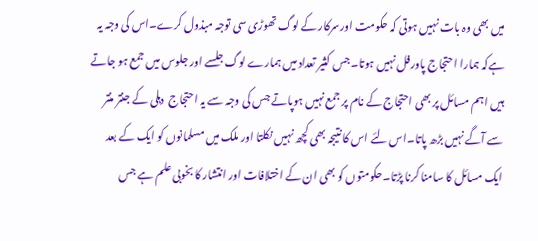میں بھی وہ بات نہیں ہوتی کہ حکومت اورسرکار کے لوگ تھوڑی سی توجہ مبذول کرے۔اس کی وجہ یہ ہےکہ ہمارا احتجاج پاورفل نہیں ہوتا۔جس کثیر تعداد میں ہمارے لوگ جلسے اور جلوس میں جمع ہو جاتے ہیں اہم مسائل پر بھی احتجاج کے نام پر جمع نہیں ہوپاتے جس کی وجہ سے یہ احتجاج  دہلی کے جنتر منتر سے آگے نہیں بڑھ پاتا۔اس لئے اس کا نتیجہ بھی کچھ نہیں نکلتا اور ملک میں مسلمانوں کو ایک کے بعد ایک مسائل کا سامنا کرنا پڑتا۔حکومتوں کو بھی ان کے اختلافات اور انتشار کا بخوبی علم ہے جس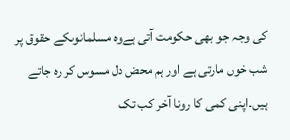کی وجہ جو بھی حکومت آتی ہےوہ مسلمانوںکے حقوق پر شب خوں مارتی ہے اور ہم محض دل مسوس کر رہ جاتے ہیں۔اپنی کمی کا رونا آخر کب تک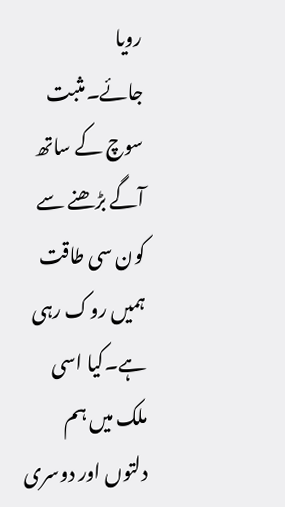رویا جائے۔مثبت سوچ کے ساتھ آگے بڑھنے سے کون سی طاقت ہمیں روک رہی ہے۔کیا اسی ملک میں ہم دلتوں اور دوسری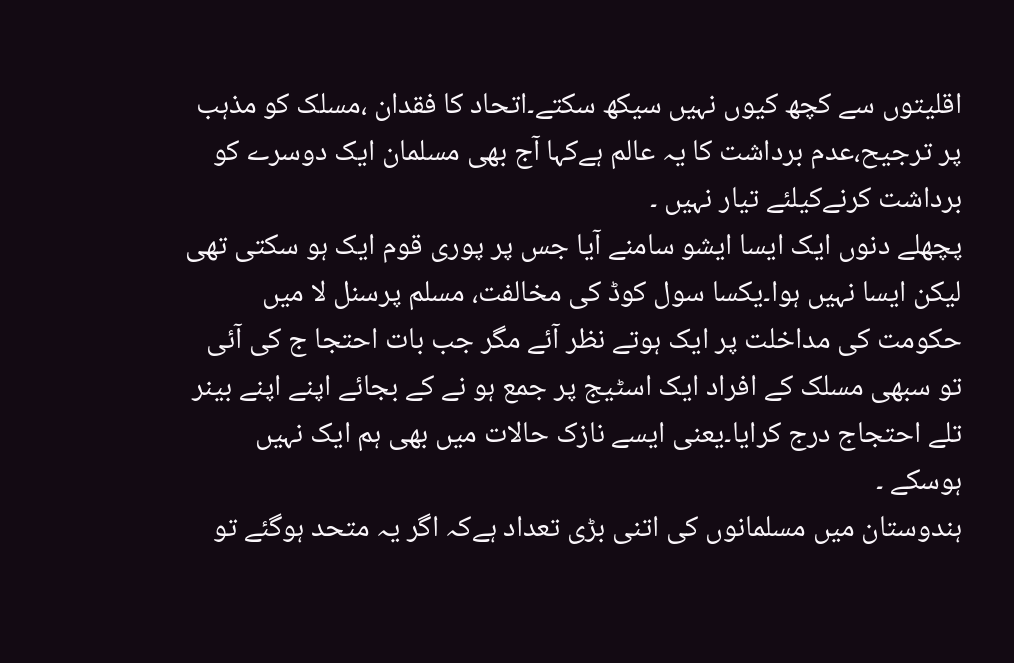اقلیتوں سے کچھ کیوں نہیں سیکھ سکتے۔اتحاد کا فقدان ،مسلک کو مذہب پر ترجیح،عدم برداشت کا یہ عالم ہےکہا آج بھی مسلمان ایک دوسرے کو برداشت کرنےکیلئے تیار نہیں ۔
پچھلے دنوں ایک ایسا ایشو سامنے آیا جس پر پوری قوم ایک ہو سکتی تھی لیکن ایسا نہیں ہوا۔یکسا سول کوڈ کی مخالفت، مسلم پرسنل لا میں حکومت کی مداخلت پر ایک ہوتے نظر آئے مگر جب بات احتجا ج کی آئی تو سبھی مسلک کے افراد ایک اسٹیج پر جمع ہو نے کے بجائے اپنے اپنے بینر تلے احتجاج درج کرایا۔یعنی ایسے نازک حالات میں بھی ہم ایک نہیں ہوسکے ۔
ہندوستان میں مسلمانوں کی اتنی بڑی تعداد ہےکہ اگر یہ متحد ہوگئے تو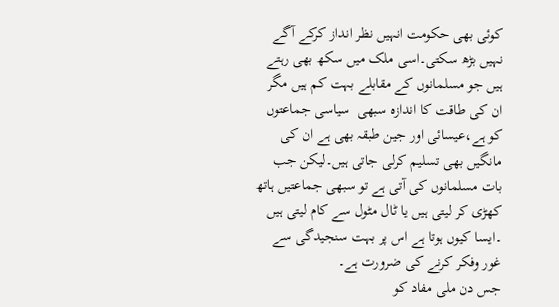کوئی بھی حکومت انہیں نظر انداز کرکے آگے نہیں بڑھ سکتی۔اسی ملک میں سکھ بھی رہتے ہیں جو مسلمانوں کے مقابلے بہت کم ہیں مگر ان کی طاقت کا اندازہ سبھی  سیاسی جماعتوں کو ہے،عیسائی اور جین طبقہ بھی ہے ان کی مانگیں بھی تسلیم کرلی جاتی ہیں۔لیکن جب بات مسلمانوں کی آتی ہے تو سبھی جماعتیں ہاتھ کھڑی کر لیتی ہیں یا ٹال مٹول سے کام لیتی ہیں ۔ایسا کیوں ہوتا ہے اس پر بہت سنجیدگی سے غور وفکر کرنے کی ضرورت ہے۔
جس دن ملی مفاد کو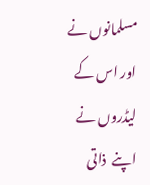مسلمانوں نے اور اس کے لیڈروں نے اپنے  ذاتی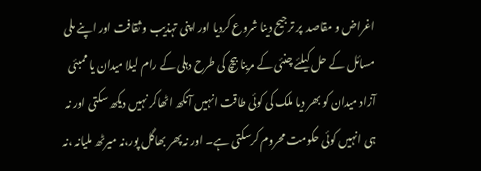اغراض و مقاصد  پر ترجیح دینا شروع کردیا اور اپنی تہذیب و ثقافت اور اپنے ملی مسائل کے حل کیلئے چنئی کے مرینا بیچ کی طرح دہلی کے رام لیلا میدان یا ممبئی آزاد میدان کو بھر دیا ملک کی کوئی طاقت انہیں آنکھ اٹھاکر نہیں دیکھ سکتی اور نہ ہی انہیں کوئی حکومت محروم کرسکتی ہے۔ اور نہ پھر بھاگل پور،نہ میرٹھ ملیانہ ،نہ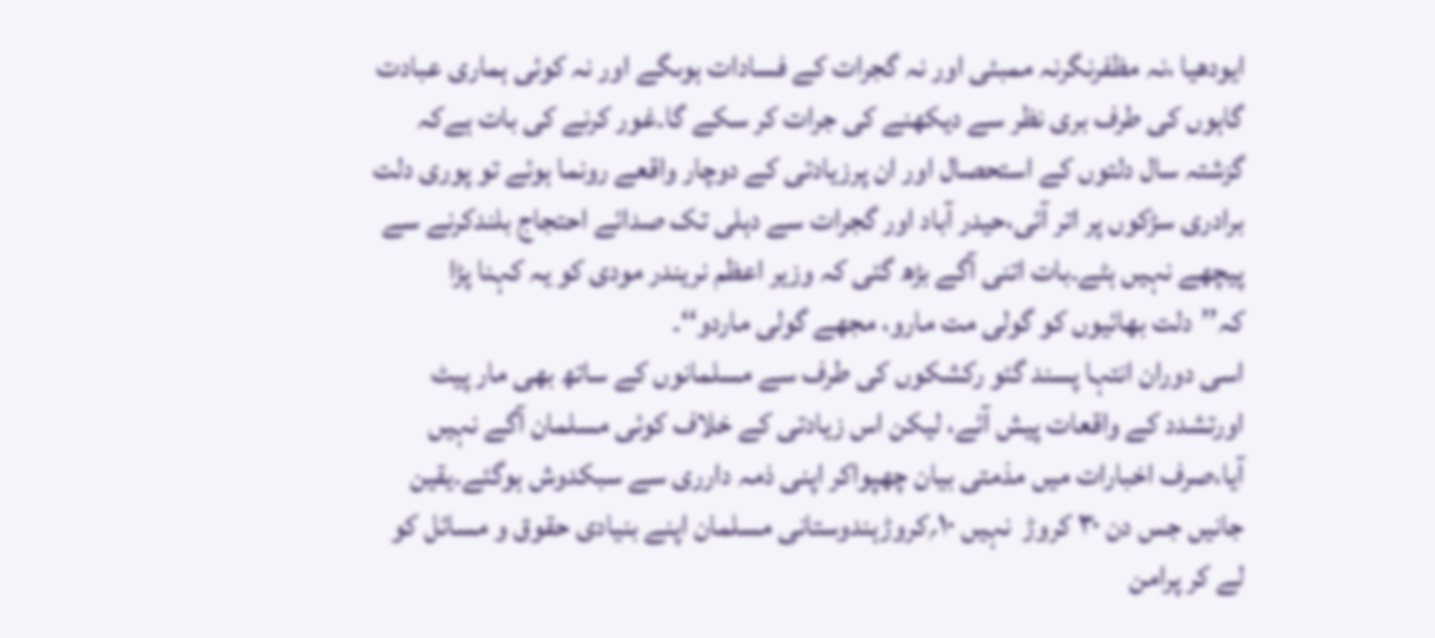ایودھیا ،نہ مظفرنگرنہ ممبئی اور نہ گجرات کے فسادات ہوںگے اور نہ کوئی ہماری عبادت گاہوں کی طرف بری نظر سے دیکھنے کی جرات کر سکے گا۔غور کرنے کی بات ہےکہ گزشتہ سال دلتوں کے استحصال اور ان پرزیادتی کے دوچار واقعے رونما ہوئے تو پوری دلت برادری سڑکوں پر اتر آئی،حیدر آباد اور گجرات سے دہلی تک صدائے احتجاج بلندکرنے سے پیچھے نہیں ہٹے۔بات اتنی آگے بڑھ گئی کہ وزیر اعظم نریندر مودی کو یہ کہنا پڑا کہ’’دلت بھائیوں کو گولی مت مارو، مجھے گولی ماردو‘‘۔
اسی دوران انتہا پسند گئو رکشکوں کی طرف سے مسلمانوں کے ساتھ بھی مار پیٹ اورتشدد کے واقعات پیش آئے، لیکن اس زیادتی کے خلاف کوئی مسلمان آگے نہیں آیا،صرف اخبارات میں مذمتی بیان چھپواکر اپنی ذمہ دارری سے سبکدوش ہوگئے۔یقین جانیں جس دن ۳۰ کروڑ  نہیں ۱۰؍کروڑہندوستانی مسلمان اپنے بنیادی حقوق و مسائل کو لے کر پرامن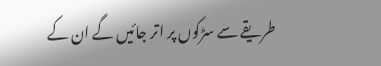طریقے سے سڑکوں پر اتر جائیں گے ان کے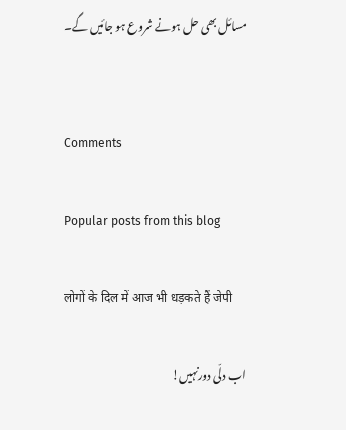مسائل بھی حل ہونے شروع ہو جائیں گے۔


Comments

Popular posts from this blog

लोगों के दिल में आज भी धड़कते हैं जेपी

اب دلّی دورنہیں!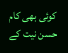کوئی بھی کام حسن نیت کے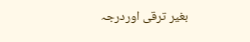بغیر ترقی اوردرجہ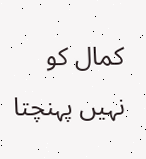کمال کو نہیں پہنچتا